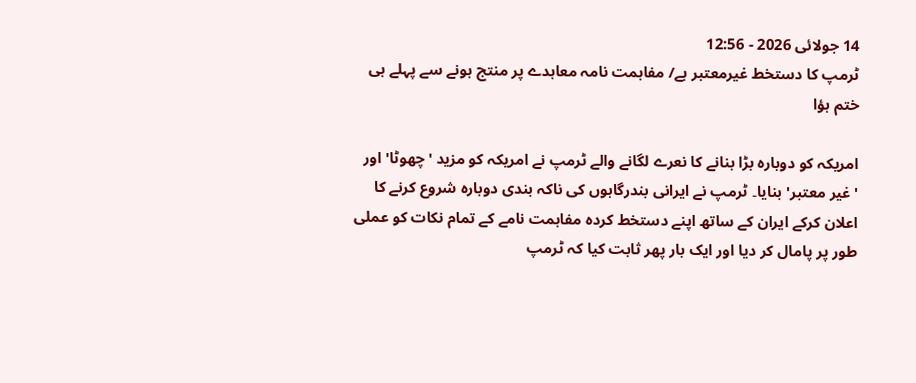14 جولائی 2026 - 12:56
ٹرمپ کا دستخط غیرمعتبر ہے/ مفاہمت نامہ معاہدے پر منتج ہونے سے پہلے ہی ختم ہؤا

امریکہ کو دوبارہ بڑا بنانے کا نعرے لگانے والے ٹرمپ نے امریکہ کو مزید 'چھوٹا' اور 'غیر معتبر' بنایا۔ ٹرمپ نے ایرانی بندرگاہوں کی ناکہ بندی دوبارہ شروع کرنے کا اعلان کرکے ایران کے ساتھ اپنے دستخط کردہ مفاہمت نامے کے تمام نکات کو عملی طور پر پامال کر دیا اور ایک بار پھر ثابت کیا کہ ٹرمپ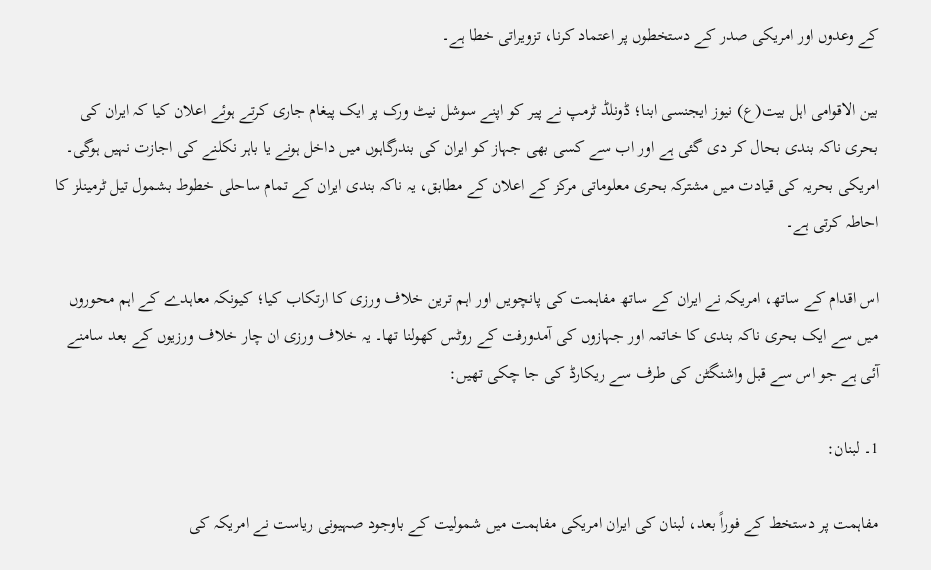کے وعدوں اور امریکی صدر کے دستخطوں پر اعتماد کرنا، تزویراتی خطا ہے۔

بین الاقوامی اہل بیت(ع) نیوز ایجنسی ابنا؛ ڈونلڈ ٹرمپ نے پیر کو اپنے سوشل نیٹ ورک پر ایک پیغام جاری کرتے ہوئے اعلان کیا کہ ایران کی بحری ناکہ بندی بحال کر دی گئی ہے اور اب سے کسی بھی جہاز کو ایران کی بندرگاہوں میں داخل ہونے یا باہر نکلنے کی اجازت نہیں ہوگی۔ امریکی بحریہ کی قیادت میں مشترکہ بحری معلوماتی مرکز کے اعلان کے مطابق، یہ ناکہ بندی ایران کے تمام ساحلی خطوط بشمول تیل ٹرمینلز کا احاطہ کرتی ہے۔

اس اقدام کے ساتھ، امریکہ نے ایران کے ساتھ مفاہمت کی پانچویں اور اہم ترین خلاف ورزی کا ارتکاب کیا؛ کیونکہ معاہدے کے اہم محوروں میں سے ایک بحری ناکہ بندی کا خاتمہ اور جہازوں کی آمدورفت کے روٹس کھولنا تھا۔ یہ خلاف ورزی ان چار خلاف ورزیوں کے بعد سامنے آئی ہے جو اس سے قبل واشنگٹن کی طرف سے ریکارڈ کی جا چکی تھیں:

1۔ لبنان:

مفاہمت پر دستخط کے فوراً بعد، لبنان کی ایران امریکی مفاہمت میں شمولیت کے باوجود صہیونی ریاست نے امریکہ کی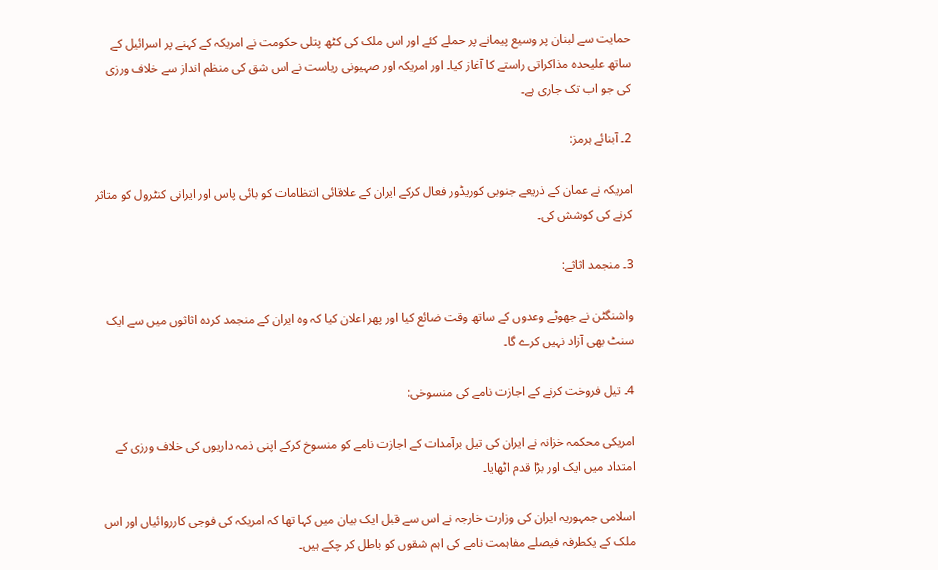حمایت سے لبنان پر وسیع پیمانے پر حملے کئے اور اس ملک کی کٹھ پتلی حکومت نے امریکہ کے کہنے پر اسرائیل کے ساتھ علیحدہ مذاکراتی راستے کا آغاز کیا۔ اور امریکہ اور صہیونی ریاست نے اس شق کی منظم انداز سے خلاف ورزی کی جو اب تک جاری ہے۔

2۔ آبنائے ہرمز:

امریکہ نے عمان کے ذریعے جنوبی کوریڈور فعال کرکے ایران کے علاقائی انتظامات کو بائی پاس اور ایرانی کنٹرول کو متاثر کرنے کی کوشش کی۔

3۔ منجمد اثاثے:

واشنگٹن نے جھوٹے وعدوں کے ساتھ وقت ضائع کیا اور پھر اعلان کیا کہ وہ ایران کے منجمد کردہ اثاثوں ميں سے ایک سنٹ بھی آزاد نہیں کرے گا۔

4۔ تیل فروخت کرنے کے اجازت نامے کی منسوخی:

امریکی محکمہ خزانہ نے ایران کی تیل برآمدات کے اجازت نامے کو منسوخ کرکے اپنی ذمہ داریوں کی خلاف ورزی کے امتداد میں ایک اور بڑا قدم اٹھایا۔

اسلامی جمہوریہ ایران کی وزارت خارجہ نے اس سے قبل ایک بیان میں کہا تھا کہ امریکہ کی فوجی کارروائیاں اور اس ملک کے یکطرفہ فیصلے مفاہمت نامے کی اہم شقوں کو باطل کر چکے ہیں۔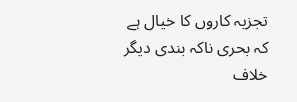تجزیہ کاروں کا خیال ہے کہ بحری ناکہ بندی دیگر خلاف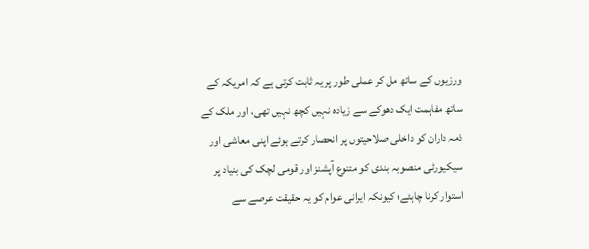ورزیوں کے ساتھ مل کر عملی طور پر یہ ثابت کرتی ہے کہ امریکہ کے ساتھ مفاہمت ایک دھوکے سے زیادہ نہیں کچھ نہیں تھی، اور ملک کے ذمہ داران کو داخلی صلاحیتوں پر انحصار کرتے ہوئے اپنی معاشی اور سیکیورٹی منصوبہ بندی کو متنوع آپشنز اور قومی لچک کی بنیاد پر استوار کرنا چاہئے؛ کیونکہ ایرانی عوام کو یہ حقیقت عرصے سے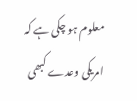معلوم ہو چکی ہے کہ امریکی وعدے کبھی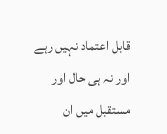قابل اعتماد نہیں رہے اور نہ ہی حال اور مستقبل میں ان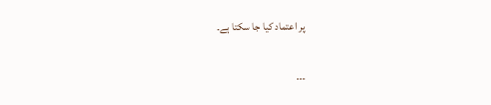پر اعتماد کیا جا سکتا ہے۔

۔۔۔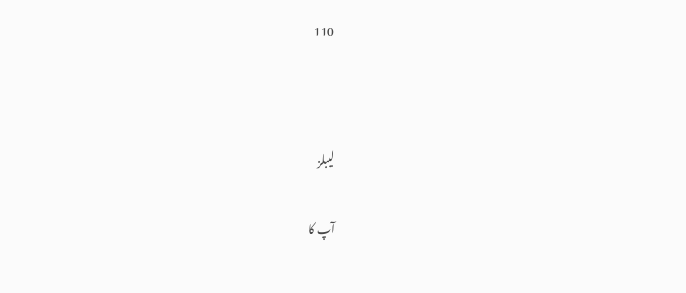110



لیبلز

آپ کا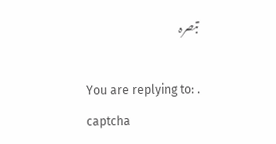تبصرہ

You are replying to: .
captcha